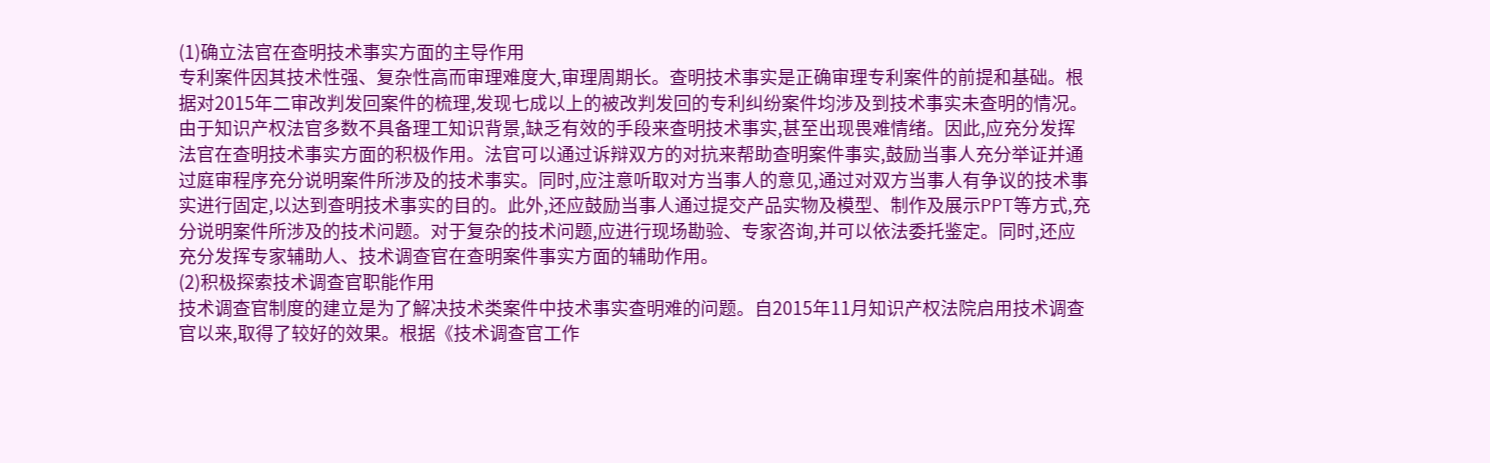(1)确立法官在查明技术事实方面的主导作用
专利案件因其技术性强、复杂性高而审理难度大,审理周期长。查明技术事实是正确审理专利案件的前提和基础。根据对2015年二审改判发回案件的梳理,发现七成以上的被改判发回的专利纠纷案件均涉及到技术事实未查明的情况。由于知识产权法官多数不具备理工知识背景,缺乏有效的手段来查明技术事实,甚至出现畏难情绪。因此,应充分发挥法官在查明技术事实方面的积极作用。法官可以通过诉辩双方的对抗来帮助查明案件事实,鼓励当事人充分举证并通过庭审程序充分说明案件所涉及的技术事实。同时,应注意听取对方当事人的意见,通过对双方当事人有争议的技术事实进行固定,以达到查明技术事实的目的。此外,还应鼓励当事人通过提交产品实物及模型、制作及展示PPT等方式,充分说明案件所涉及的技术问题。对于复杂的技术问题,应进行现场勘验、专家咨询,并可以依法委托鉴定。同时,还应充分发挥专家辅助人、技术调查官在查明案件事实方面的辅助作用。
(2)积极探索技术调查官职能作用
技术调查官制度的建立是为了解决技术类案件中技术事实查明难的问题。自2015年11月知识产权法院启用技术调查官以来,取得了较好的效果。根据《技术调查官工作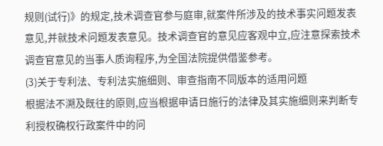规则(试行)》的规定,技术调查官参与庭审,就案件所涉及的技术事实问题发表意见,并就技术问题发表意见。技术调查官的意见应客观中立,应注意探索技术调查官意见的当事人质询程序,为全国法院提供借鉴参考。
(3)关于专利法、专利法实施细则、审查指南不同版本的适用问题
根据法不溯及既往的原则,应当根据申请日施行的法律及其实施细则来判断专利授权确权行政案件中的问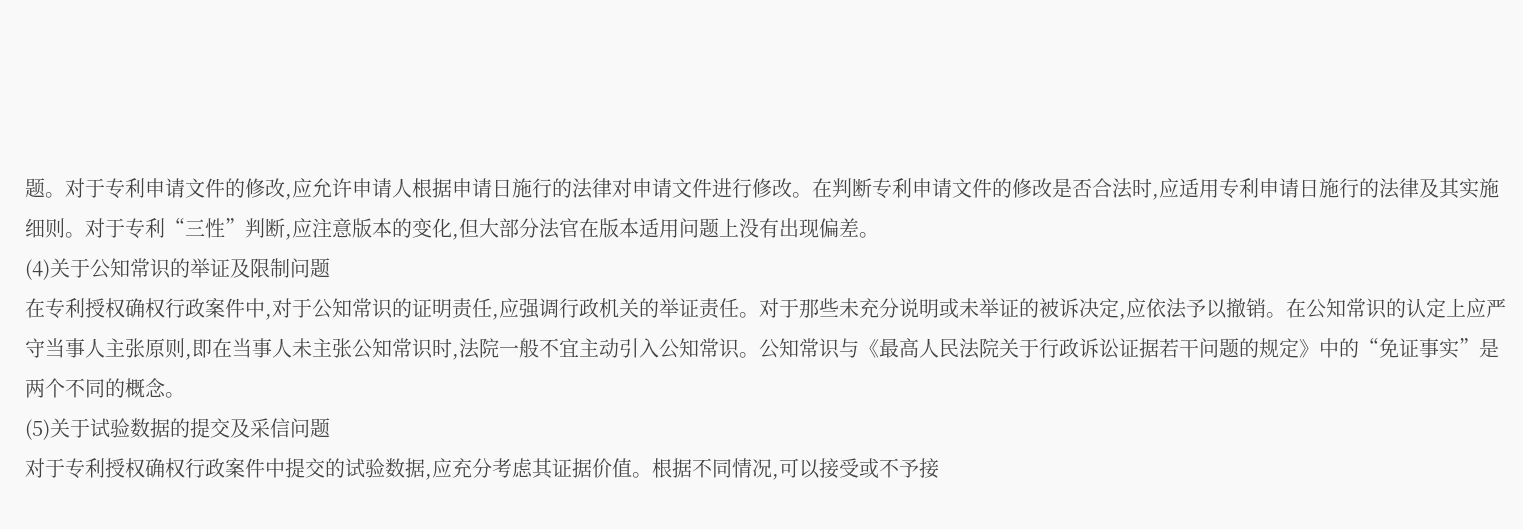题。对于专利申请文件的修改,应允许申请人根据申请日施行的法律对申请文件进行修改。在判断专利申请文件的修改是否合法时,应适用专利申请日施行的法律及其实施细则。对于专利“三性”判断,应注意版本的变化,但大部分法官在版本适用问题上没有出现偏差。
(4)关于公知常识的举证及限制问题
在专利授权确权行政案件中,对于公知常识的证明责任,应强调行政机关的举证责任。对于那些未充分说明或未举证的被诉决定,应依法予以撤销。在公知常识的认定上应严守当事人主张原则,即在当事人未主张公知常识时,法院一般不宜主动引入公知常识。公知常识与《最高人民法院关于行政诉讼证据若干问题的规定》中的“免证事实”是两个不同的概念。
(5)关于试验数据的提交及采信问题
对于专利授权确权行政案件中提交的试验数据,应充分考虑其证据价值。根据不同情况,可以接受或不予接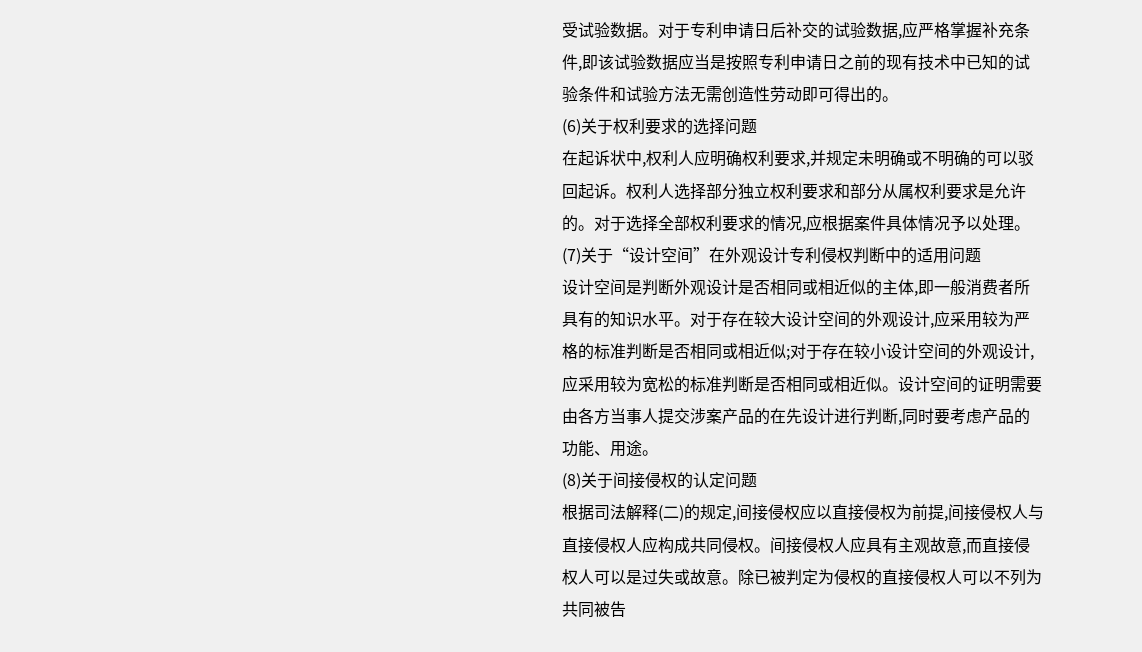受试验数据。对于专利申请日后补交的试验数据,应严格掌握补充条件,即该试验数据应当是按照专利申请日之前的现有技术中已知的试验条件和试验方法无需创造性劳动即可得出的。
(6)关于权利要求的选择问题
在起诉状中,权利人应明确权利要求,并规定未明确或不明确的可以驳回起诉。权利人选择部分独立权利要求和部分从属权利要求是允许的。对于选择全部权利要求的情况,应根据案件具体情况予以处理。
(7)关于“设计空间”在外观设计专利侵权判断中的适用问题
设计空间是判断外观设计是否相同或相近似的主体,即一般消费者所具有的知识水平。对于存在较大设计空间的外观设计,应采用较为严格的标准判断是否相同或相近似;对于存在较小设计空间的外观设计,应采用较为宽松的标准判断是否相同或相近似。设计空间的证明需要由各方当事人提交涉案产品的在先设计进行判断,同时要考虑产品的功能、用途。
(8)关于间接侵权的认定问题
根据司法解释(二)的规定,间接侵权应以直接侵权为前提,间接侵权人与直接侵权人应构成共同侵权。间接侵权人应具有主观故意,而直接侵权人可以是过失或故意。除已被判定为侵权的直接侵权人可以不列为共同被告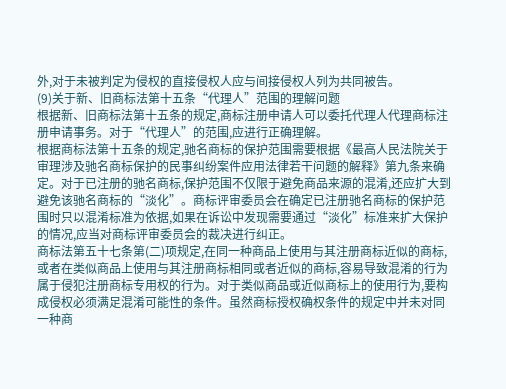外,对于未被判定为侵权的直接侵权人应与间接侵权人列为共同被告。
(9)关于新、旧商标法第十五条“代理人”范围的理解问题
根据新、旧商标法第十五条的规定,商标注册申请人可以委托代理人代理商标注册申请事务。对于“代理人”的范围,应进行正确理解。
根据商标法第十五条的规定,驰名商标的保护范围需要根据《最高人民法院关于审理涉及驰名商标保护的民事纠纷案件应用法律若干问题的解释》第九条来确定。对于已注册的驰名商标,保护范围不仅限于避免商品来源的混淆,还应扩大到避免该驰名商标的“淡化”。商标评审委员会在确定已注册驰名商标的保护范围时只以混淆标准为依据,如果在诉讼中发现需要通过“淡化”标准来扩大保护的情况,应当对商标评审委员会的裁决进行纠正。
商标法第五十七条第(二)项规定,在同一种商品上使用与其注册商标近似的商标,或者在类似商品上使用与其注册商标相同或者近似的商标,容易导致混淆的行为属于侵犯注册商标专用权的行为。对于类似商品或近似商标上的使用行为,要构成侵权必须满足混淆可能性的条件。虽然商标授权确权条件的规定中并未对同一种商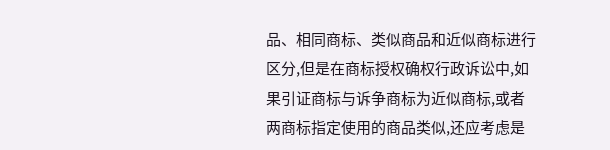品、相同商标、类似商品和近似商标进行区分,但是在商标授权确权行政诉讼中,如果引证商标与诉争商标为近似商标,或者两商标指定使用的商品类似,还应考虑是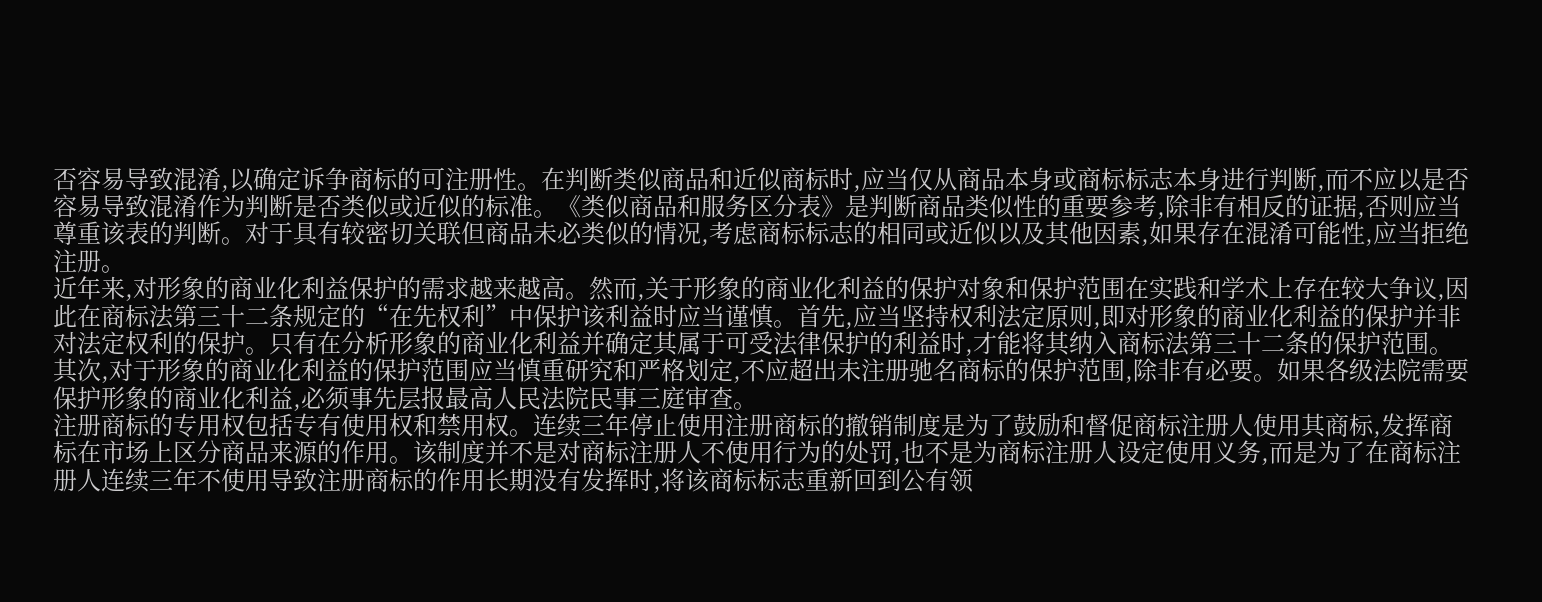否容易导致混淆,以确定诉争商标的可注册性。在判断类似商品和近似商标时,应当仅从商品本身或商标标志本身进行判断,而不应以是否容易导致混淆作为判断是否类似或近似的标准。《类似商品和服务区分表》是判断商品类似性的重要参考,除非有相反的证据,否则应当尊重该表的判断。对于具有较密切关联但商品未必类似的情况,考虑商标标志的相同或近似以及其他因素,如果存在混淆可能性,应当拒绝注册。
近年来,对形象的商业化利益保护的需求越来越高。然而,关于形象的商业化利益的保护对象和保护范围在实践和学术上存在较大争议,因此在商标法第三十二条规定的“在先权利”中保护该利益时应当谨慎。首先,应当坚持权利法定原则,即对形象的商业化利益的保护并非对法定权利的保护。只有在分析形象的商业化利益并确定其属于可受法律保护的利益时,才能将其纳入商标法第三十二条的保护范围。其次,对于形象的商业化利益的保护范围应当慎重研究和严格划定,不应超出未注册驰名商标的保护范围,除非有必要。如果各级法院需要保护形象的商业化利益,必须事先层报最高人民法院民事三庭审查。
注册商标的专用权包括专有使用权和禁用权。连续三年停止使用注册商标的撤销制度是为了鼓励和督促商标注册人使用其商标,发挥商标在市场上区分商品来源的作用。该制度并不是对商标注册人不使用行为的处罚,也不是为商标注册人设定使用义务,而是为了在商标注册人连续三年不使用导致注册商标的作用长期没有发挥时,将该商标标志重新回到公有领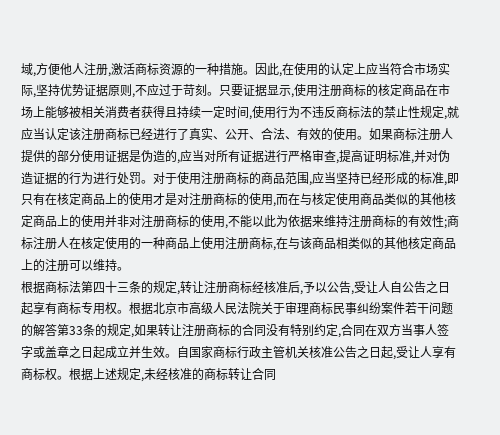域,方便他人注册,激活商标资源的一种措施。因此,在使用的认定上应当符合市场实际,坚持优势证据原则,不应过于苛刻。只要证据显示,使用注册商标的核定商品在市场上能够被相关消费者获得且持续一定时间,使用行为不违反商标法的禁止性规定,就应当认定该注册商标已经进行了真实、公开、合法、有效的使用。如果商标注册人提供的部分使用证据是伪造的,应当对所有证据进行严格审查,提高证明标准,并对伪造证据的行为进行处罚。对于使用注册商标的商品范围,应当坚持已经形成的标准,即只有在核定商品上的使用才是对注册商标的使用,而在与核定使用商品类似的其他核定商品上的使用并非对注册商标的使用,不能以此为依据来维持注册商标的有效性;商标注册人在核定使用的一种商品上使用注册商标,在与该商品相类似的其他核定商品上的注册可以维持。
根据商标法第四十三条的规定,转让注册商标经核准后,予以公告,受让人自公告之日起享有商标专用权。根据北京市高级人民法院关于审理商标民事纠纷案件若干问题的解答第33条的规定,如果转让注册商标的合同没有特别约定,合同在双方当事人签字或盖章之日起成立并生效。自国家商标行政主管机关核准公告之日起,受让人享有商标权。根据上述规定,未经核准的商标转让合同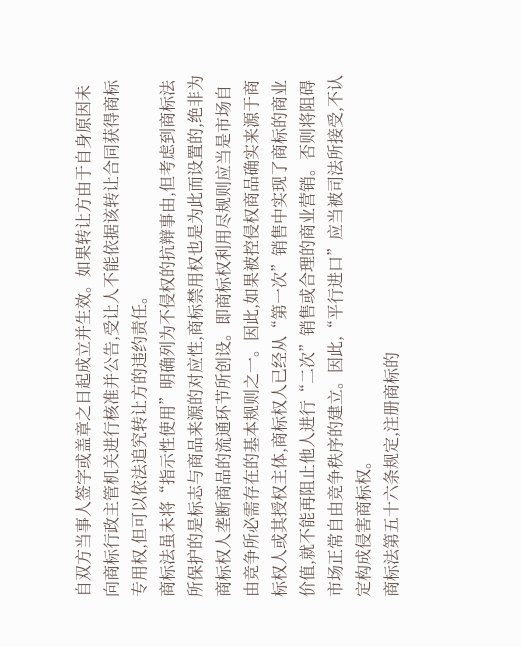自双方当事人签字或盖章之日起成立并生效。如果转让方由于自身原因未向商标行政主管机关进行核准并公告,受让人不能依据该转让合同获得商标专用权,但可以依法追究转让方的违约责任。
商标法虽未将“指示性使用”明确列为不侵权的抗辩事由,但考虑到商标法所保护的是标志与商品来源的对应性,商标禁用权也是为此而设置的,绝非为商标权人垄断商品的流通环节所创设。即商标权利用尽规则应当是市场自由竞争所必需存在的基本规则之一。因此,如果被控侵权商品确实来源于商标权人或其授权主体,商标权人已经从“第一次”销售中实现了商标的商业价值,就不能再阻止他人进行“二次”销售或合理的商业营销。否则将阻碍市场正常自由竞争秩序的建立。因此,“平行进口”应当被司法所接受,不认定构成侵害商标权。
商标法第五十六条规定,注册商标的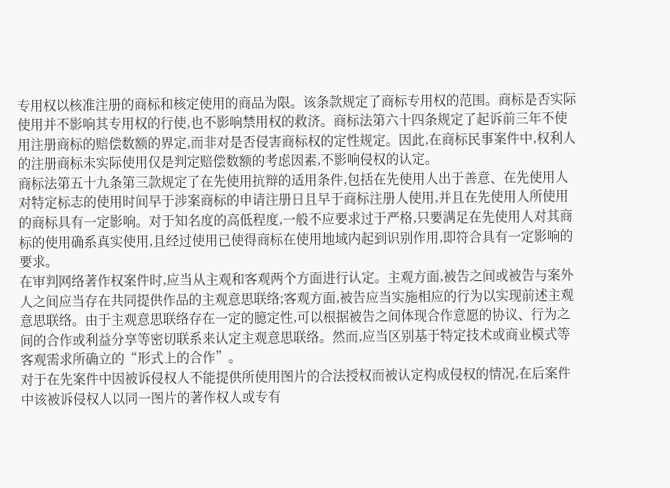专用权以核准注册的商标和核定使用的商品为限。该条款规定了商标专用权的范围。商标是否实际使用并不影响其专用权的行使,也不影响禁用权的救济。商标法第六十四条规定了起诉前三年不使用注册商标的赔偿数额的界定,而非对是否侵害商标权的定性规定。因此,在商标民事案件中,权利人的注册商标未实际使用仅是判定赔偿数额的考虑因素,不影响侵权的认定。
商标法第五十九条第三款规定了在先使用抗辩的适用条件,包括在先使用人出于善意、在先使用人对特定标志的使用时间早于涉案商标的申请注册日且早于商标注册人使用,并且在先使用人所使用的商标具有一定影响。对于知名度的高低程度,一般不应要求过于严格,只要满足在先使用人对其商标的使用确系真实使用,且经过使用已使得商标在使用地域内起到识别作用,即符合具有一定影响的要求。
在审判网络著作权案件时,应当从主观和客观两个方面进行认定。主观方面,被告之间或被告与案外人之间应当存在共同提供作品的主观意思联络;客观方面,被告应当实施相应的行为以实现前述主观意思联络。由于主观意思联络存在一定的臆定性,可以根据被告之间体现合作意愿的协议、行为之间的合作或利益分享等密切联系来认定主观意思联络。然而,应当区别基于特定技术或商业模式等客观需求所确立的“形式上的合作”。
对于在先案件中因被诉侵权人不能提供所使用图片的合法授权而被认定构成侵权的情况,在后案件中该被诉侵权人以同一图片的著作权人或专有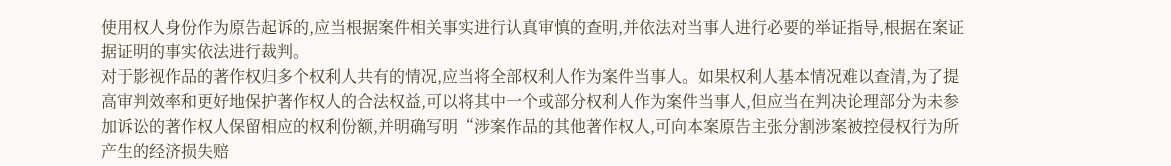使用权人身份作为原告起诉的,应当根据案件相关事实进行认真审慎的查明,并依法对当事人进行必要的举证指导,根据在案证据证明的事实依法进行裁判。
对于影视作品的著作权归多个权利人共有的情况,应当将全部权利人作为案件当事人。如果权利人基本情况难以查清,为了提高审判效率和更好地保护著作权人的合法权益,可以将其中一个或部分权利人作为案件当事人,但应当在判决论理部分为未参加诉讼的著作权人保留相应的权利份额,并明确写明“涉案作品的其他著作权人,可向本案原告主张分割涉案被控侵权行为所产生的经济损失赔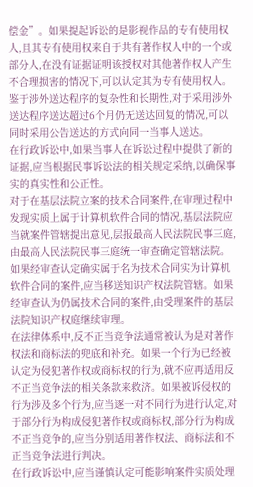偿金”。如果提起诉讼的是影视作品的专有使用权人,且其专有使用权来自于共有著作权人中的一个或部分人,在没有证据证明该授权对其他著作权人产生不合理损害的情况下,可以认定其为专有使用权人。
鉴于涉外送达程序的复杂性和长期性,对于采用涉外送达程序送达超过6个月仍无送达回复的情况,可以同时采用公告送达的方式向同一当事人送达。
在行政诉讼中,如果当事人在诉讼过程中提供了新的证据,应当根据民事诉讼法的相关规定采纳,以确保事实的真实性和公正性。
对于在基层法院立案的技术合同案件,在审理过程中发现实质上属于计算机软件合同的情况,基层法院应当就案件管辖提出意见,层报最高人民法院民事三庭,由最高人民法院民事三庭统一审查确定管辖法院。如果经审查认定确实属于名为技术合同实为计算机软件合同的案件,应当移送知识产权法院管辖。如果经审查认为仍属技术合同的案件,由受理案件的基层法院知识产权庭继续审理。
在法律体系中,反不正当竞争法通常被认为是对著作权法和商标法的兜底和补充。如果一个行为已经被认定为侵犯著作权或商标权的行为,就不应再适用反不正当竞争法的相关条款来救济。如果被诉侵权的行为涉及多个行为,应当逐一对不同行为进行认定,对于部分行为构成侵犯著作权或商标权,部分行为构成不正当竞争的,应当分别适用著作权法、商标法和不正当竞争法进行判决。
在行政诉讼中,应当谨慎认定可能影响案件实质处理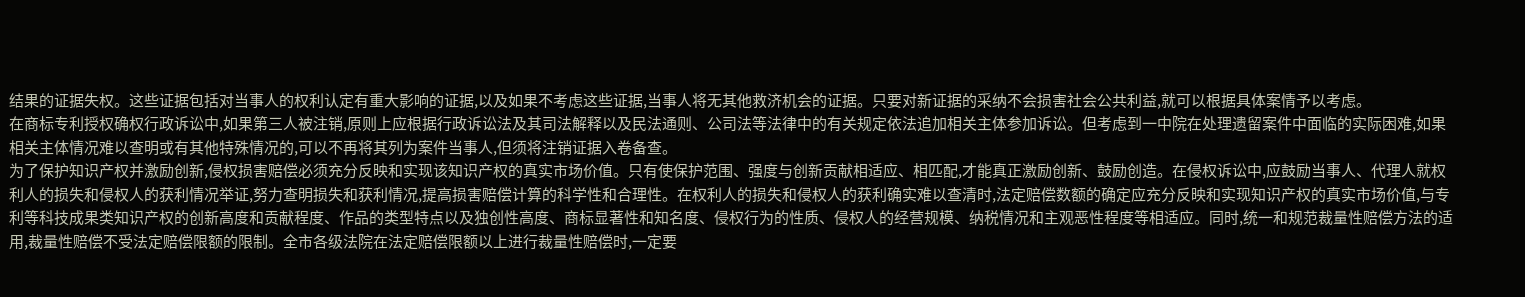结果的证据失权。这些证据包括对当事人的权利认定有重大影响的证据,以及如果不考虑这些证据,当事人将无其他救济机会的证据。只要对新证据的采纳不会损害社会公共利益,就可以根据具体案情予以考虑。
在商标专利授权确权行政诉讼中,如果第三人被注销,原则上应根据行政诉讼法及其司法解释以及民法通则、公司法等法律中的有关规定依法追加相关主体参加诉讼。但考虑到一中院在处理遗留案件中面临的实际困难,如果相关主体情况难以查明或有其他特殊情况的,可以不再将其列为案件当事人,但须将注销证据入卷备查。
为了保护知识产权并激励创新,侵权损害赔偿必须充分反映和实现该知识产权的真实市场价值。只有使保护范围、强度与创新贡献相适应、相匹配,才能真正激励创新、鼓励创造。在侵权诉讼中,应鼓励当事人、代理人就权利人的损失和侵权人的获利情况举证,努力查明损失和获利情况,提高损害赔偿计算的科学性和合理性。在权利人的损失和侵权人的获利确实难以查清时,法定赔偿数额的确定应充分反映和实现知识产权的真实市场价值,与专利等科技成果类知识产权的创新高度和贡献程度、作品的类型特点以及独创性高度、商标显著性和知名度、侵权行为的性质、侵权人的经营规模、纳税情况和主观恶性程度等相适应。同时,统一和规范裁量性赔偿方法的适用,裁量性赔偿不受法定赔偿限额的限制。全市各级法院在法定赔偿限额以上进行裁量性赔偿时,一定要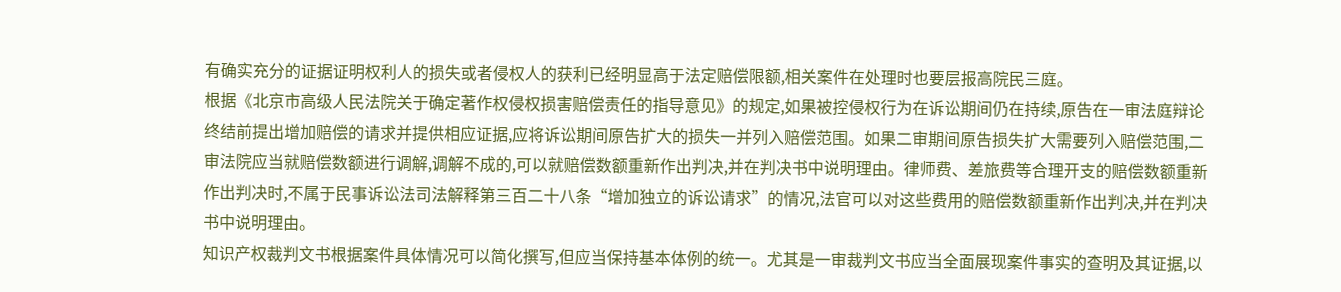有确实充分的证据证明权利人的损失或者侵权人的获利已经明显高于法定赔偿限额,相关案件在处理时也要层报高院民三庭。
根据《北京市高级人民法院关于确定著作权侵权损害赔偿责任的指导意见》的规定,如果被控侵权行为在诉讼期间仍在持续,原告在一审法庭辩论终结前提出增加赔偿的请求并提供相应证据,应将诉讼期间原告扩大的损失一并列入赔偿范围。如果二审期间原告损失扩大需要列入赔偿范围,二审法院应当就赔偿数额进行调解,调解不成的,可以就赔偿数额重新作出判决,并在判决书中说明理由。律师费、差旅费等合理开支的赔偿数额重新作出判决时,不属于民事诉讼法司法解释第三百二十八条“增加独立的诉讼请求”的情况,法官可以对这些费用的赔偿数额重新作出判决,并在判决书中说明理由。
知识产权裁判文书根据案件具体情况可以简化撰写,但应当保持基本体例的统一。尤其是一审裁判文书应当全面展现案件事实的查明及其证据,以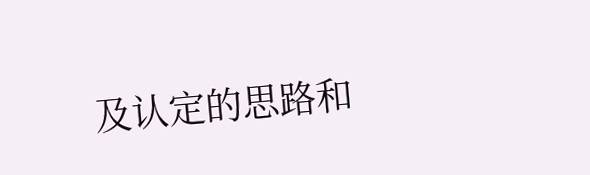及认定的思路和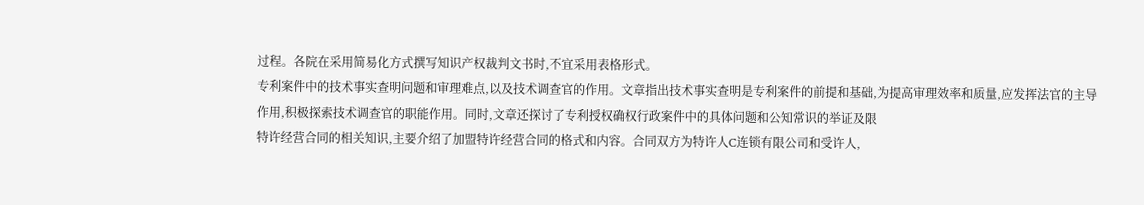过程。各院在采用简易化方式撰写知识产权裁判文书时,不宜采用表格形式。
专利案件中的技术事实查明问题和审理难点,以及技术调查官的作用。文章指出技术事实查明是专利案件的前提和基础,为提高审理效率和质量,应发挥法官的主导作用,积极探索技术调查官的职能作用。同时,文章还探讨了专利授权确权行政案件中的具体问题和公知常识的举证及限
特许经营合同的相关知识,主要介绍了加盟特许经营合同的格式和内容。合同双方为特许人C连锁有限公司和受许人,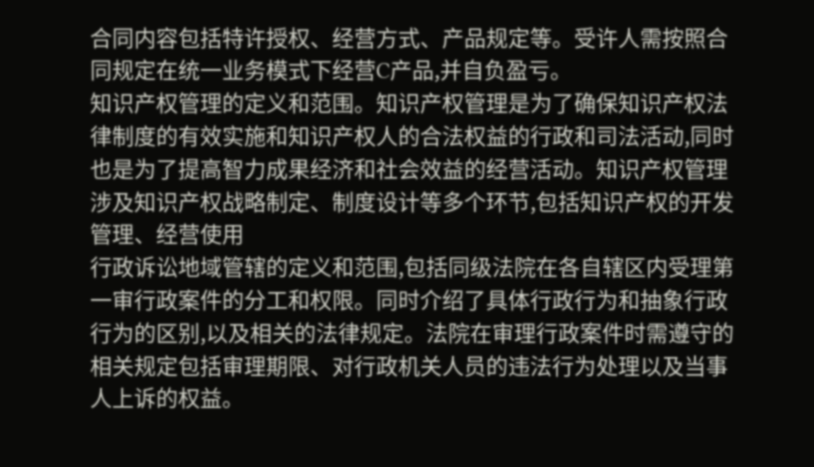合同内容包括特许授权、经营方式、产品规定等。受许人需按照合同规定在统一业务模式下经营C产品,并自负盈亏。
知识产权管理的定义和范围。知识产权管理是为了确保知识产权法律制度的有效实施和知识产权人的合法权益的行政和司法活动,同时也是为了提高智力成果经济和社会效益的经营活动。知识产权管理涉及知识产权战略制定、制度设计等多个环节,包括知识产权的开发管理、经营使用
行政诉讼地域管辖的定义和范围,包括同级法院在各自辖区内受理第一审行政案件的分工和权限。同时介绍了具体行政行为和抽象行政行为的区别,以及相关的法律规定。法院在审理行政案件时需遵守的相关规定包括审理期限、对行政机关人员的违法行为处理以及当事人上诉的权益。